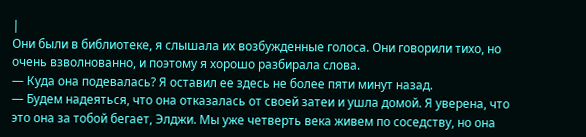|
Они были в библиотеке, я слышала их возбужденные голоса. Они говорили тихо, но очень взволнованно, и поэтому я хорошо разбирала слова.
— Куда она подевалась? Я оставил ее здесь не более пяти минут назад.
— Будем надеяться, что она отказалась от своей затеи и ушла домой. Я уверена, что это она за тобой бегает, Элджи. Мы уже четверть века живем по соседству, но она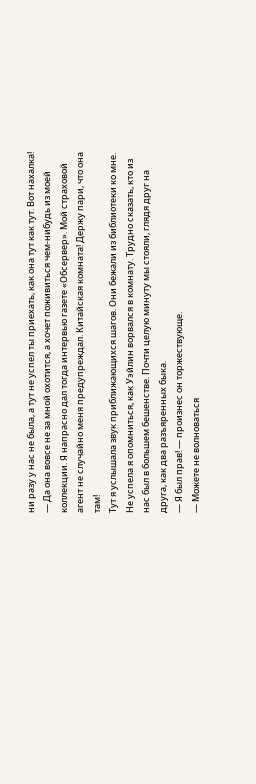ни разу у нас не была, а тут не успел ты приехать, как она тут как тут. Вот нахалка!
— Да она вовсе не за мной охотится, а хочет поживиться чем-нибудь из моей коллекции. Я напрасно дал тогда интервью газете «Обсервер». Мой страховой агент не случайно меня предупреждал. Китайская комната! Держу пари, что она там!
Тут я услышала звук приближающихся шагов. Они бежали из библиотеки ко мне. Не успела я опомниться, как Уэйлин ворвался в комнату. Трудно сказать, кто из нас был в большем бешенстве. Почти целую минуту мы стояли, глядя друг на друга, как два разъяренных быка.
— Я был прав! — произнес он торжествующе.
— Можете не волноваться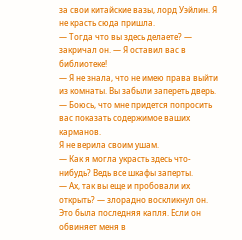за свои китайские вазы, лорд Уэйлин. Я не красть сюда пришла.
— Тогда что вы здесь делаете? — закричал он. — Я оставил вас в библиотеке!
— Я не знала, что не имею права выйти из комнаты. Вы забыли запереть дверь.
— Боюсь, что мне придется попросить вас показать содержимое ваших карманов.
Я не верила своим ушам.
— Как я могла украсть здесь что-нибудь? Ведь все шкафы заперты.
— Ах, так вы еще и пробовали их открыть? — злорадно воскликнул он.
Это была последняя капля. Если он обвиняет меня в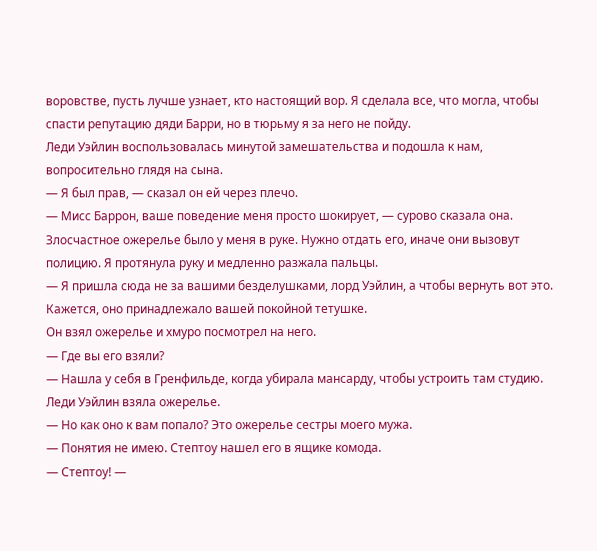воровстве, пусть лучше узнает, кто настоящий вор. Я сделала все, что могла, чтобы спасти репутацию дяди Барри, но в тюрьму я за него не пойду.
Леди Уэйлин воспользовалась минутой замешательства и подошла к нам, вопросительно глядя на сына.
— Я был прав, — сказал он ей через плечо.
— Мисс Баррон, ваше поведение меня просто шокирует, — сурово сказала она.
Злосчастное ожерелье было у меня в руке. Нужно отдать его, иначе они вызовут полицию. Я протянула руку и медленно разжала пальцы.
— Я пришла сюда не за вашими безделушками, лорд Уэйлин, а чтобы вернуть вот это. Кажется, оно принадлежало вашей покойной тетушке.
Он взял ожерелье и хмуро посмотрел на него.
— Где вы его взяли?
— Нашла у себя в Гренфильде, когда убирала мансарду, чтобы устроить там студию.
Леди Уэйлин взяла ожерелье.
— Но как оно к вам попало? Это ожерелье сестры моего мужа.
— Понятия не имею. Стептоу нашел его в ящике комода.
— Стептоу! —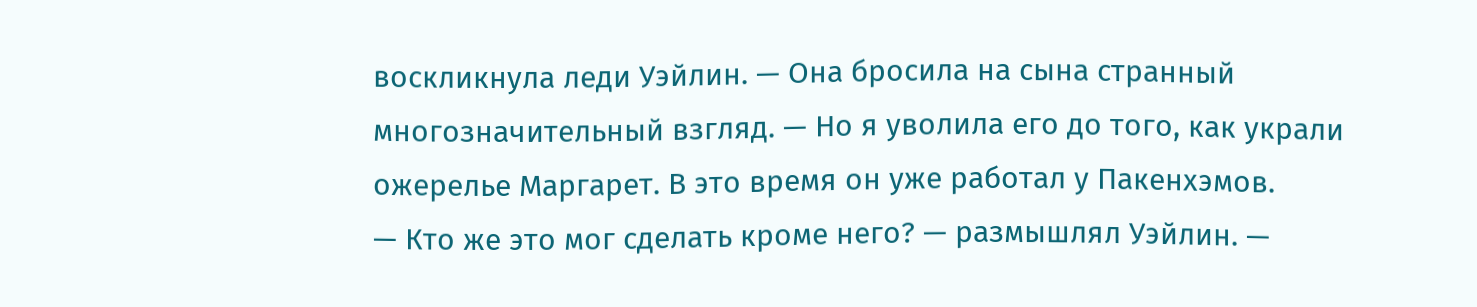воскликнула леди Уэйлин. — Она бросила на сына странный многозначительный взгляд. — Но я уволила его до того, как украли ожерелье Маргарет. В это время он уже работал у Пакенхэмов.
— Кто же это мог сделать кроме него? — размышлял Уэйлин. —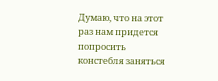Думаю, что на этот раз нам придется попросить констебля заняться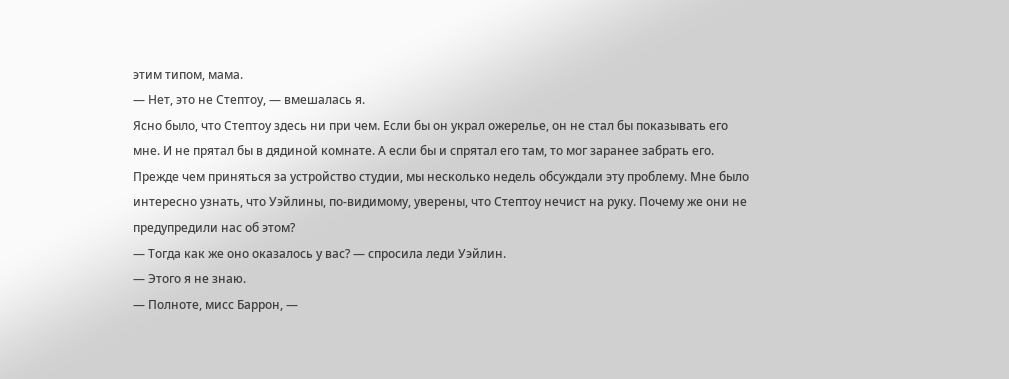этим типом, мама.
— Нет, это не Стептоу, — вмешалась я.
Ясно было, что Стептоу здесь ни при чем. Если бы он украл ожерелье, он не стал бы показывать его мне. И не прятал бы в дядиной комнате. А если бы и спрятал его там, то мог заранее забрать его. Прежде чем приняться за устройство студии, мы несколько недель обсуждали эту проблему. Мне было интересно узнать, что Уэйлины, по-видимому, уверены, что Стептоу нечист на руку. Почему же они не предупредили нас об этом?
— Тогда как же оно оказалось у вас? — спросила леди Уэйлин.
— Этого я не знаю.
— Полноте, мисс Баррон, —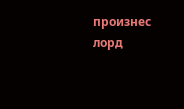произнес лорд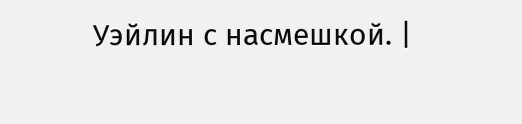Уэйлин с насмешкой. |